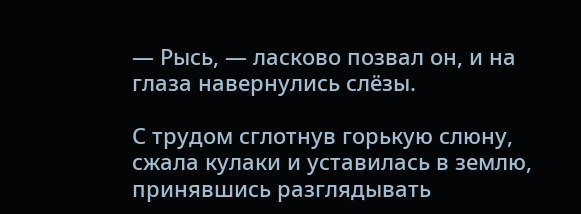— Рысь, — ласково позвал он, и на глаза навернулись слёзы.

С трудом сглотнув горькую слюну, сжала кулаки и уставилась в землю, принявшись разглядывать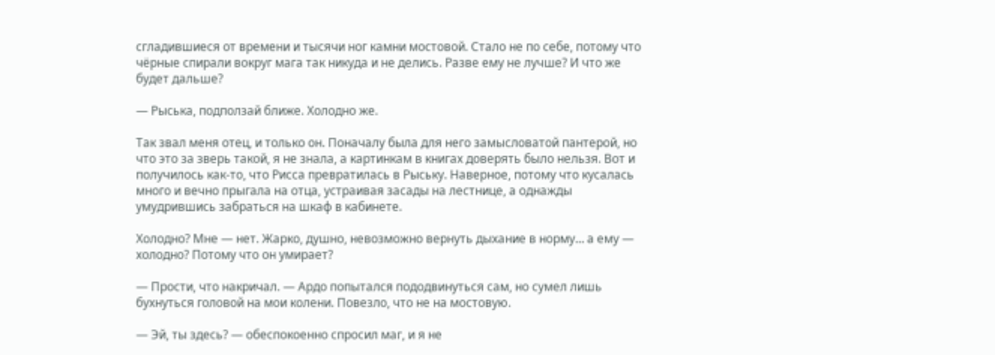сгладившиеся от времени и тысячи ног камни мостовой. Стало не по себе, потому что чёрные спирали вокруг мага так никуда и не делись. Разве ему не лучше? И что же будет дальше?

— Рыська, подползай ближе. Холодно же.

Так звал меня отец, и только он. Поначалу была для него замысловатой пантерой, но что это за зверь такой, я не знала, а картинкам в книгах доверять было нельзя. Вот и получилось как-то, что Рисса превратилась в Рыську. Наверное, потому что кусалась много и вечно прыгала на отца, устраивая засады на лестнице, а однажды умудрившись забраться на шкаф в кабинете.

Холодно? Мне — нет. Жарко, душно, невозможно вернуть дыхание в норму… а ему — холодно? Потому что он умирает?

— Прости, что накричал. — Ардо попытался пододвинуться сам, но сумел лишь бухнуться головой на мои колени. Повезло, что не на мостовую.

— Эй, ты здесь? — обеспокоенно спросил маг, и я не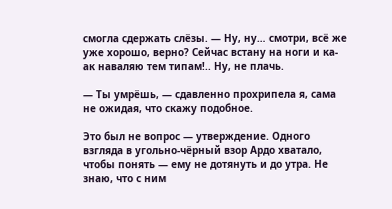смогла сдержать слёзы. — Ну, ну… смотри, всё же уже хорошо, верно? Сейчас встану на ноги и ка-ак наваляю тем типам!.. Ну, не плачь.

— Ты умрёшь, — сдавленно прохрипела я, сама не ожидая, что скажу подобное.

Это был не вопрос — утверждение. Одного взгляда в угольно-чёрный взор Ардо хватало, чтобы понять — ему не дотянуть и до утра. Не знаю, что с ним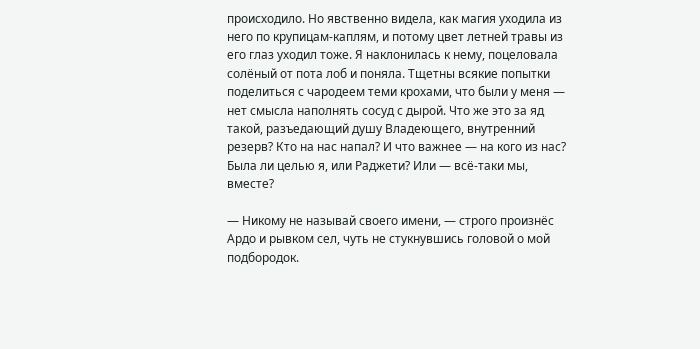происходило. Но явственно видела, как магия уходила из него по крупицам-каплям, и потому цвет летней травы из его глаз уходил тоже. Я наклонилась к нему, поцеловала солёный от пота лоб и поняла. Тщетны всякие попытки поделиться с чародеем теми крохами, что были у меня — нет смысла наполнять сосуд с дырой. Что же это за яд такой, разъедающий душу Владеющего, внутренний резерв? Кто на нас напал? И что важнее — на кого из нас? Была ли целью я, или Раджети? Или — всё-таки мы, вместе?

— Никому не называй своего имени, — строго произнёс Ардо и рывком сел, чуть не стукнувшись головой о мой подбородок.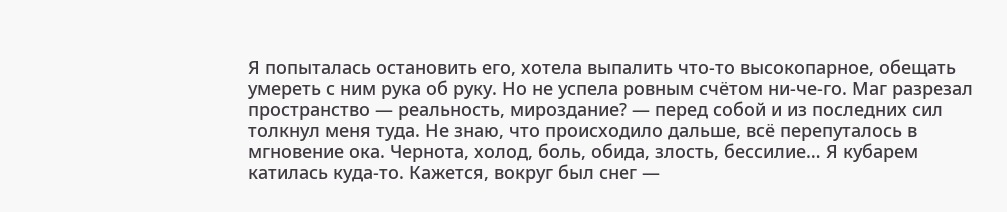Я попыталась остановить его, хотела выпалить что-то высокопарное, обещать умереть с ним рука об руку. Но не успела ровным счётом ни-че-го. Маг разрезал пространство — реальность, мироздание? — перед собой и из последних сил толкнул меня туда. Не знаю, что происходило дальше, всё перепуталось в мгновение ока. Чернота, холод, боль, обида, злость, бессилие… Я кубарем катилась куда-то. Кажется, вокруг был снег —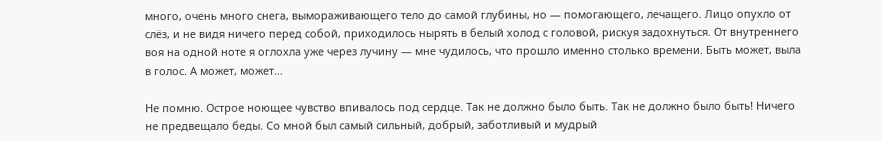много, очень много снега, вымораживающего тело до самой глубины, но — помогающего, лечащего. Лицо опухло от слёз, и не видя ничего перед собой, приходилось нырять в белый холод с головой, рискуя задохнуться. От внутреннего воя на одной ноте я оглохла уже через лучину — мне чудилось, что прошло именно столько времени. Быть может, выла в голос. А может, может…

Не помню. Острое ноющее чувство впивалось под сердце. Так не должно было быть. Так не должно было быть! Ничего не предвещало беды. Со мной был самый сильный, добрый, заботливый и мудрый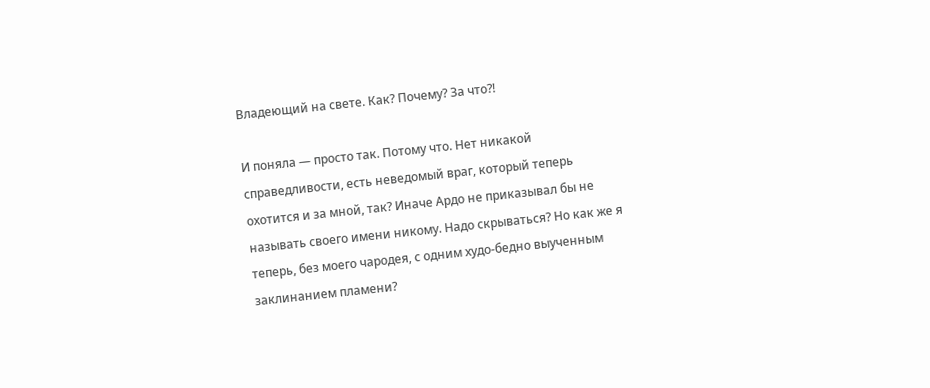Владеющий на свете. Как? Почему? За что?!

И поняла — просто так. Потому что. Нет никакой справедливости, есть неведомый враг, который теперь охотится и за мной, так? Иначе Ардо не приказывал бы не называть своего имени никому. Надо скрываться? Но как же я теперь, без моего чародея, с одним худо-бедно выученным заклинанием пламени?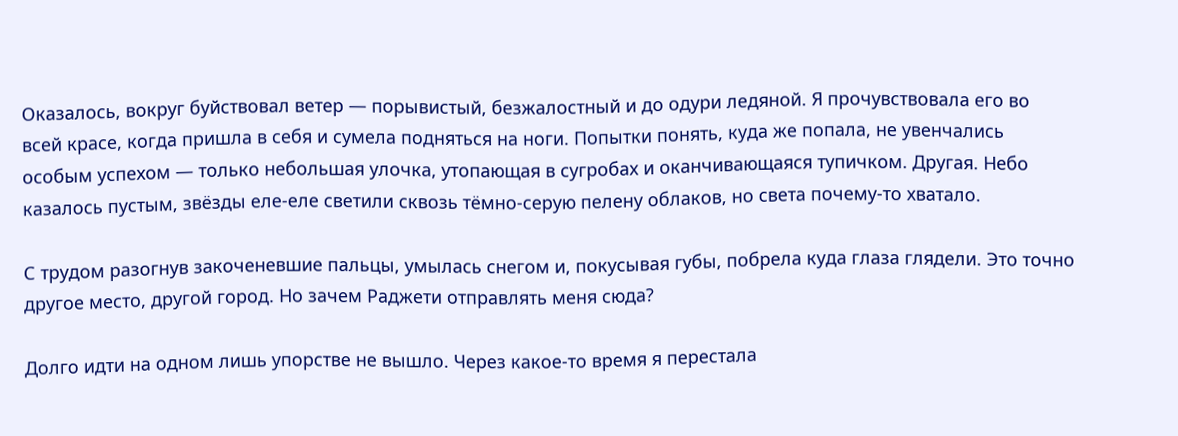Оказалось, вокруг буйствовал ветер — порывистый, безжалостный и до одури ледяной. Я прочувствовала его во всей красе, когда пришла в себя и сумела подняться на ноги. Попытки понять, куда же попала, не увенчались особым успехом — только небольшая улочка, утопающая в сугробах и оканчивающаяся тупичком. Другая. Небо казалось пустым, звёзды еле-еле светили сквозь тёмно-серую пелену облаков, но света почему-то хватало.

С трудом разогнув закоченевшие пальцы, умылась снегом и, покусывая губы, побрела куда глаза глядели. Это точно другое место, другой город. Но зачем Раджети отправлять меня сюда?

Долго идти на одном лишь упорстве не вышло. Через какое-то время я перестала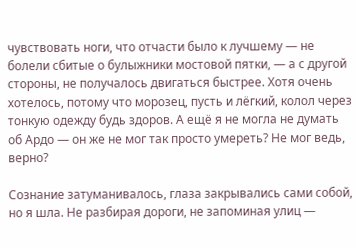чувствовать ноги, что отчасти было к лучшему — не болели сбитые о булыжники мостовой пятки, — а с другой стороны, не получалось двигаться быстрее. Хотя очень хотелось, потому что морозец, пусть и лёгкий, колол через тонкую одежду будь здоров. А ещё я не могла не думать об Ардо — он же не мог так просто умереть? Не мог ведь, верно?

Сознание затуманивалось, глаза закрывались сами собой, но я шла. Не разбирая дороги, не запоминая улиц —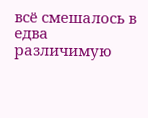всё смешалось в едва различимую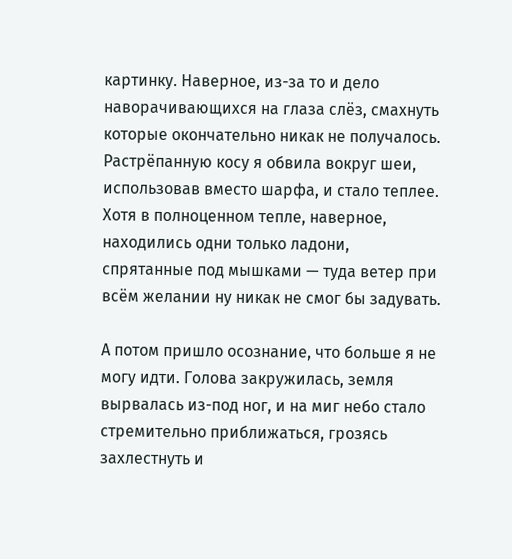картинку. Наверное, из-за то и дело наворачивающихся на глаза слёз, смахнуть которые окончательно никак не получалось. Растрёпанную косу я обвила вокруг шеи, использовав вместо шарфа, и стало теплее. Хотя в полноценном тепле, наверное, находились одни только ладони, спрятанные под мышками — туда ветер при всём желании ну никак не смог бы задувать.

А потом пришло осознание, что больше я не могу идти. Голова закружилась, земля вырвалась из-под ног, и на миг небо стало стремительно приближаться, грозясь захлестнуть и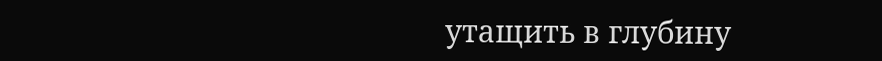утащить в глубину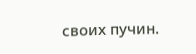своих пучин.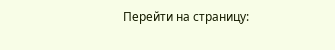Перейти на страницу: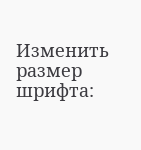Изменить размер шрифта: